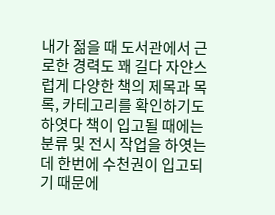내가 젊을 때 도서관에서 근로한 경력도 꽤 길다 자얀스럽게 다양한 책의 제목과 목록, 카테고리를 확인하기도 하엿다 책이 입고될 때에는 분류 및 전시 작업을 하엿는데 한번에 수천권이 입고되기 때문에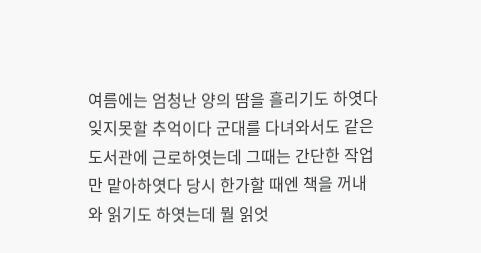여름에는 엄청난 양의 땀을 흘리기도 하엿다 잊지못할 추억이다 군대를 다녀와서도 같은 도서관에 근로하엿는데 그때는 간단한 작업만 맡아하엿다 당시 한가할 때엔 책을 꺼내와 읽기도 하엿는데 뭘 읽엇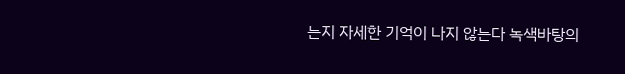는지 자세한 기억이 나지 않는다 녹색바탕의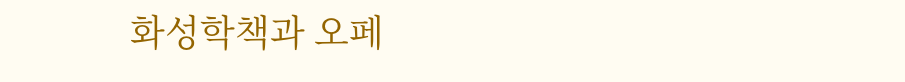화성학책과 오페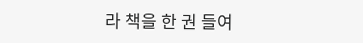라 책을 한 권 들여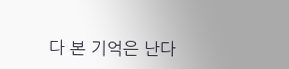다 본 기억은 난다